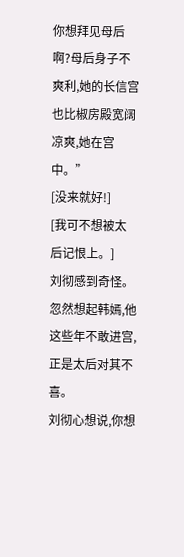你想拜见母后啊?母后身子不爽利,她的长信宫也比椒房殿宽阔凉爽,她在宫中。”
[没来就好!]
[我可不想被太后记恨上。]
刘彻感到奇怪。
忽然想起韩嫣,他这些年不敢进宫,正是太后对其不喜。
刘彻心想说,你想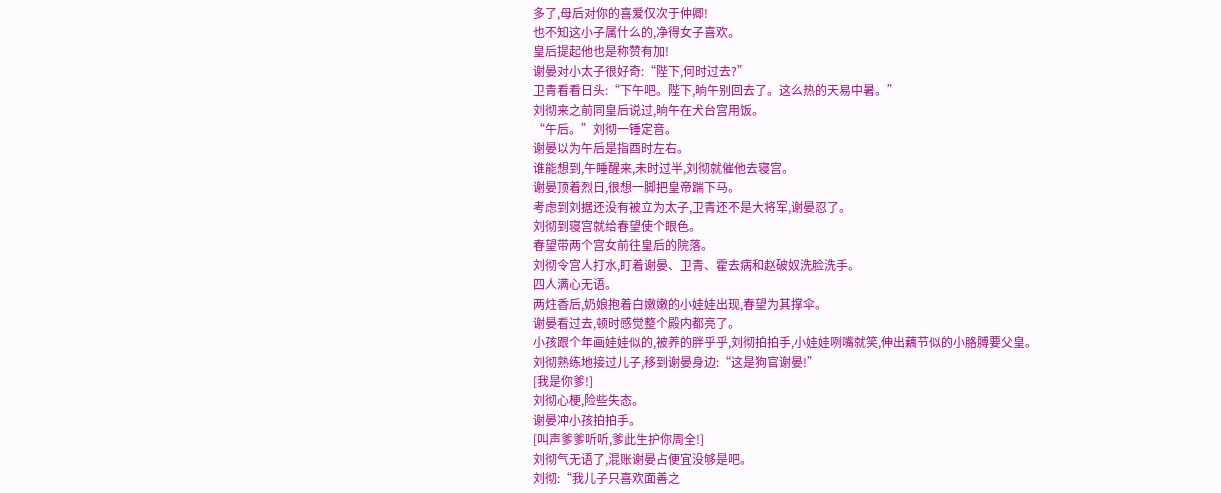多了,母后对你的喜爱仅次于仲卿!
也不知这小子属什么的,净得女子喜欢。
皇后提起他也是称赞有加!
谢晏对小太子很好奇:“陛下,何时过去?”
卫青看看日头:“下午吧。陛下,晌午别回去了。这么热的天易中暑。”
刘彻来之前同皇后说过,晌午在犬台宫用饭。
“午后。”刘彻一锤定音。
谢晏以为午后是指酉时左右。
谁能想到,午睡醒来,未时过半,刘彻就催他去寝宫。
谢晏顶着烈日,很想一脚把皇帝踹下马。
考虑到刘据还没有被立为太子,卫青还不是大将军,谢晏忍了。
刘彻到寝宫就给春望使个眼色。
春望带两个宫女前往皇后的院落。
刘彻令宫人打水,盯着谢晏、卫青、霍去病和赵破奴洗脸洗手。
四人满心无语。
两炷香后,奶娘抱着白嫩嫩的小娃娃出现,春望为其撑伞。
谢晏看过去,顿时感觉整个殿内都亮了。
小孩跟个年画娃娃似的,被养的胖乎乎,刘彻拍拍手,小娃娃咧嘴就笑,伸出藕节似的小胳膊要父皇。
刘彻熟练地接过儿子,移到谢晏身边:“这是狗官谢晏!”
[我是你爹!]
刘彻心梗,险些失态。
谢晏冲小孩拍拍手。
[叫声爹爹听听,爹此生护你周全!]
刘彻气无语了,混账谢晏占便宜没够是吧。
刘彻:“我儿子只喜欢面善之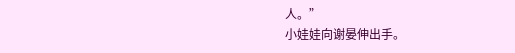人。”
小娃娃向谢晏伸出手。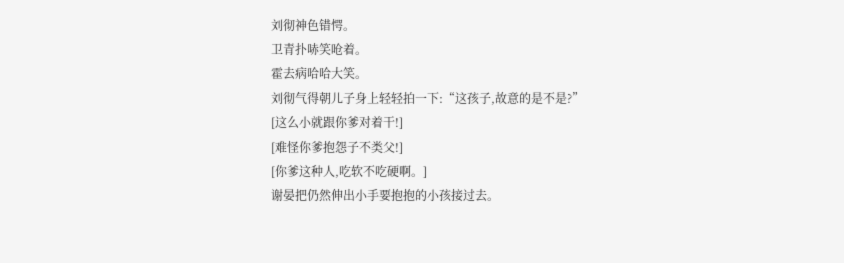刘彻神色错愕。
卫青扑哧笑呛着。
霍去病哈哈大笑。
刘彻气得朝儿子身上轻轻拍一下:“这孩子,故意的是不是?”
[这么小就跟你爹对着干!]
[难怪你爹抱怨子不类父!]
[你爹这种人,吃软不吃硬啊。]
谢晏把仍然伸出小手要抱抱的小孩接过去。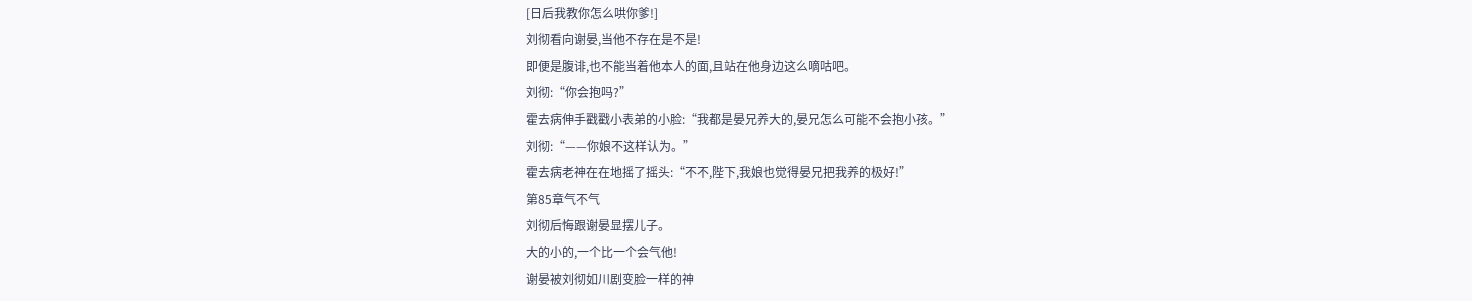[日后我教你怎么哄你爹!]
刘彻看向谢晏,当他不存在是不是!
即便是腹诽,也不能当着他本人的面,且站在他身边这么嘀咕吧。
刘彻:“你会抱吗?”
霍去病伸手戳戳小表弟的小脸:“我都是晏兄养大的,晏兄怎么可能不会抱小孩。”
刘彻:“——你娘不这样认为。”
霍去病老神在在地摇了摇头:“不不,陛下,我娘也觉得晏兄把我养的极好!”
第85章气不气
刘彻后悔跟谢晏显摆儿子。
大的小的,一个比一个会气他!
谢晏被刘彻如川剧变脸一样的神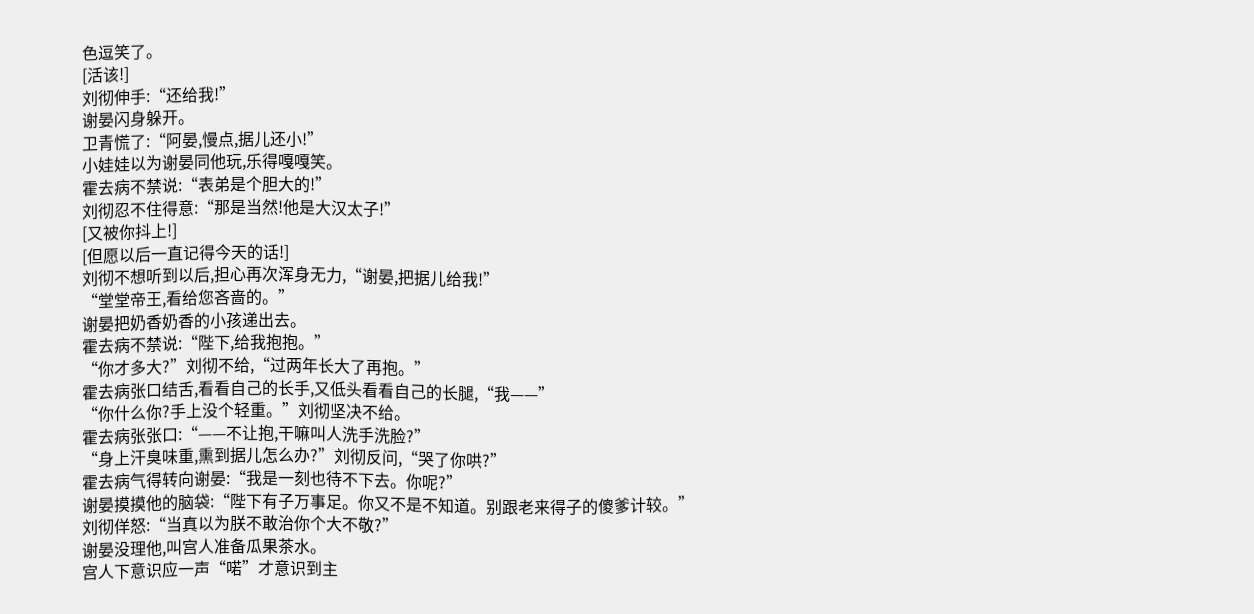色逗笑了。
[活该!]
刘彻伸手:“还给我!”
谢晏闪身躲开。
卫青慌了:“阿晏,慢点,据儿还小!”
小娃娃以为谢晏同他玩,乐得嘎嘎笑。
霍去病不禁说:“表弟是个胆大的!”
刘彻忍不住得意:“那是当然!他是大汉太子!”
[又被你抖上!]
[但愿以后一直记得今天的话!]
刘彻不想听到以后,担心再次浑身无力,“谢晏,把据儿给我!”
“堂堂帝王,看给您吝啬的。”
谢晏把奶香奶香的小孩递出去。
霍去病不禁说:“陛下,给我抱抱。”
“你才多大?”刘彻不给,“过两年长大了再抱。”
霍去病张口结舌,看看自己的长手,又低头看看自己的长腿,“我——”
“你什么你?手上没个轻重。”刘彻坚决不给。
霍去病张张口:“——不让抱,干嘛叫人洗手洗脸?”
“身上汗臭味重,熏到据儿怎么办?”刘彻反问,“哭了你哄?”
霍去病气得转向谢晏:“我是一刻也待不下去。你呢?”
谢晏摸摸他的脑袋:“陛下有子万事足。你又不是不知道。别跟老来得子的傻爹计较。”
刘彻佯怒:“当真以为朕不敢治你个大不敬?”
谢晏没理他,叫宫人准备瓜果茶水。
宫人下意识应一声“喏”才意识到主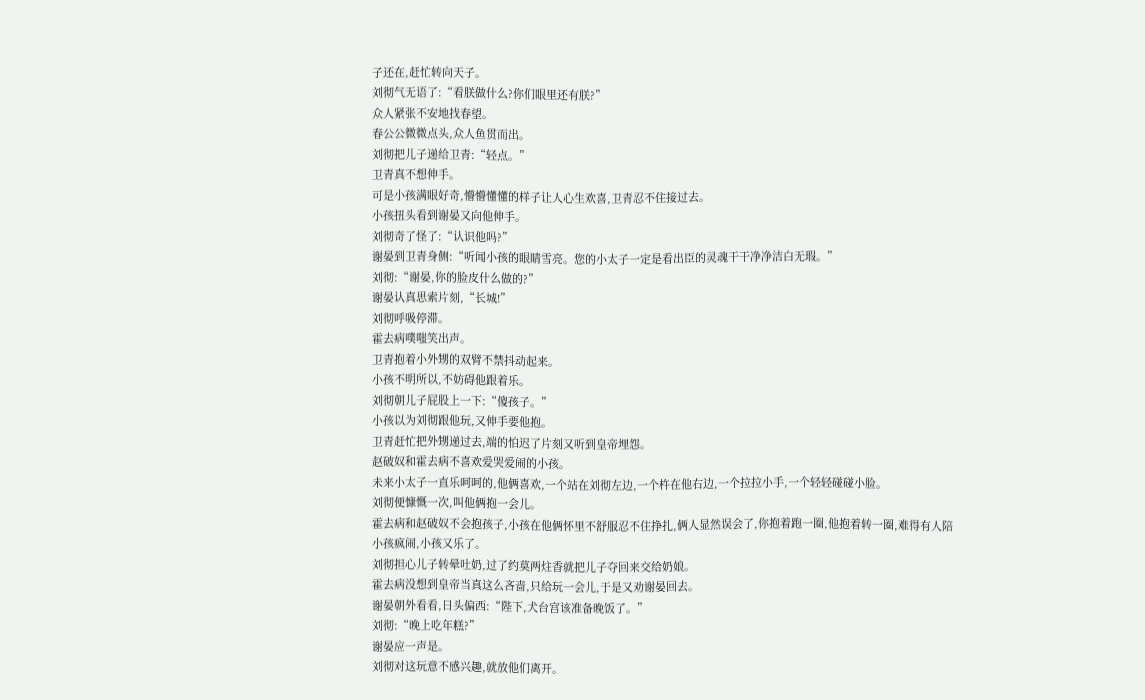子还在,赶忙转向天子。
刘彻气无语了:“看朕做什么?你们眼里还有朕?”
众人紧张不安地找春望。
春公公微微点头,众人鱼贯而出。
刘彻把儿子递给卫青:“轻点。”
卫青真不想伸手。
可是小孩满眼好奇,懵懵懂懂的样子让人心生欢喜,卫青忍不住接过去。
小孩扭头看到谢晏又向他伸手。
刘彻奇了怪了:“认识他吗?”
谢晏到卫青身侧:“听闻小孩的眼睛雪亮。您的小太子一定是看出臣的灵魂干干净净洁白无瑕。”
刘彻:“谢晏,你的脸皮什么做的?”
谢晏认真思索片刻,“长城!”
刘彻呼吸停滞。
霍去病噗嗤笑出声。
卫青抱着小外甥的双臂不禁抖动起来。
小孩不明所以,不妨碍他跟着乐。
刘彻朝儿子屁股上一下:“傻孩子。”
小孩以为刘彻跟他玩,又伸手要他抱。
卫青赶忙把外甥递过去,端的怕迟了片刻又听到皇帝埋怨。
赵破奴和霍去病不喜欢爱哭爱闹的小孩。
未来小太子一直乐呵呵的,他俩喜欢,一个站在刘彻左边,一个杵在他右边,一个拉拉小手,一个轻轻碰碰小脸。
刘彻便慷慨一次,叫他俩抱一会儿。
霍去病和赵破奴不会抱孩子,小孩在他俩怀里不舒服忍不住挣扎,俩人显然误会了,你抱着跑一圈,他抱着转一圈,难得有人陪小孩疯闹,小孩又乐了。
刘彻担心儿子转晕吐奶,过了约莫两炷香就把儿子夺回来交给奶娘。
霍去病没想到皇帝当真这么吝啬,只给玩一会儿,于是又劝谢晏回去。
谢晏朝外看看,日头偏西:“陛下,犬台宫该准备晚饭了。”
刘彻:“晚上吃年糕?”
谢晏应一声是。
刘彻对这玩意不感兴趣,就放他们离开。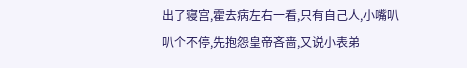出了寝宫,霍去病左右一看,只有自己人,小嘴叭叭个不停,先抱怨皇帝吝啬,又说小表弟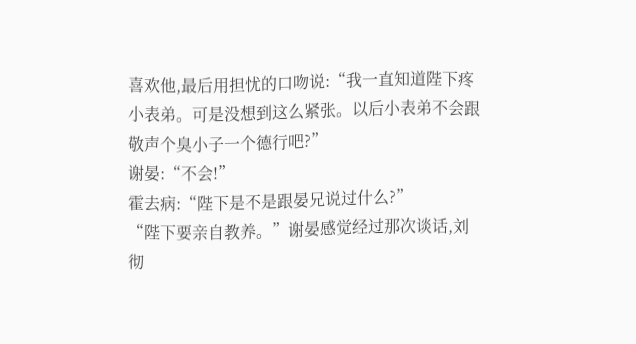喜欢他,最后用担忧的口吻说:“我一直知道陛下疼小表弟。可是没想到这么紧张。以后小表弟不会跟敬声个臭小子一个德行吧?”
谢晏:“不会!”
霍去病:“陛下是不是跟晏兄说过什么?”
“陛下要亲自教养。”谢晏感觉经过那次谈话,刘彻